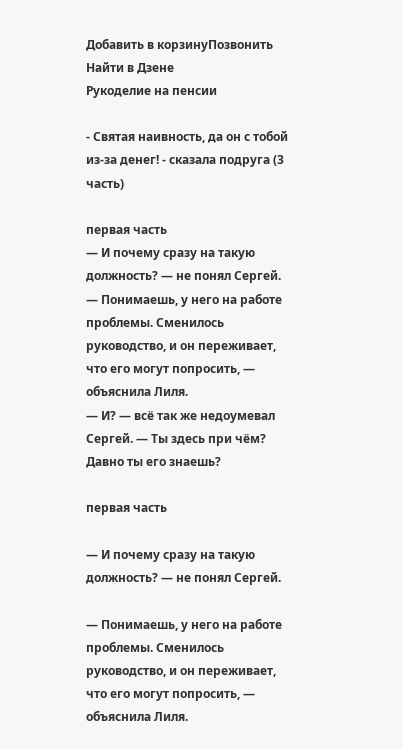Добавить в корзинуПозвонить
Найти в Дзене
Рукоделие на пенсии

- Святая наивность, да он с тобой из-за денег! - сказала подруга (3 часть)

первая часть
— И почему сразу на такую должность? — не понял Сергей.
— Понимаешь, у него на работе проблемы. Сменилось руководство, и он переживает, что его могут попросить, — объяснила Лиля.
— И? — всё так же недоумевал Сергей. — Ты здесь при чём? Давно ты его знаешь?

первая часть

— И почему сразу на такую должность? — не понял Сергей.

— Понимаешь, у него на работе проблемы. Сменилось руководство, и он переживает, что его могут попросить, — объяснила Лиля.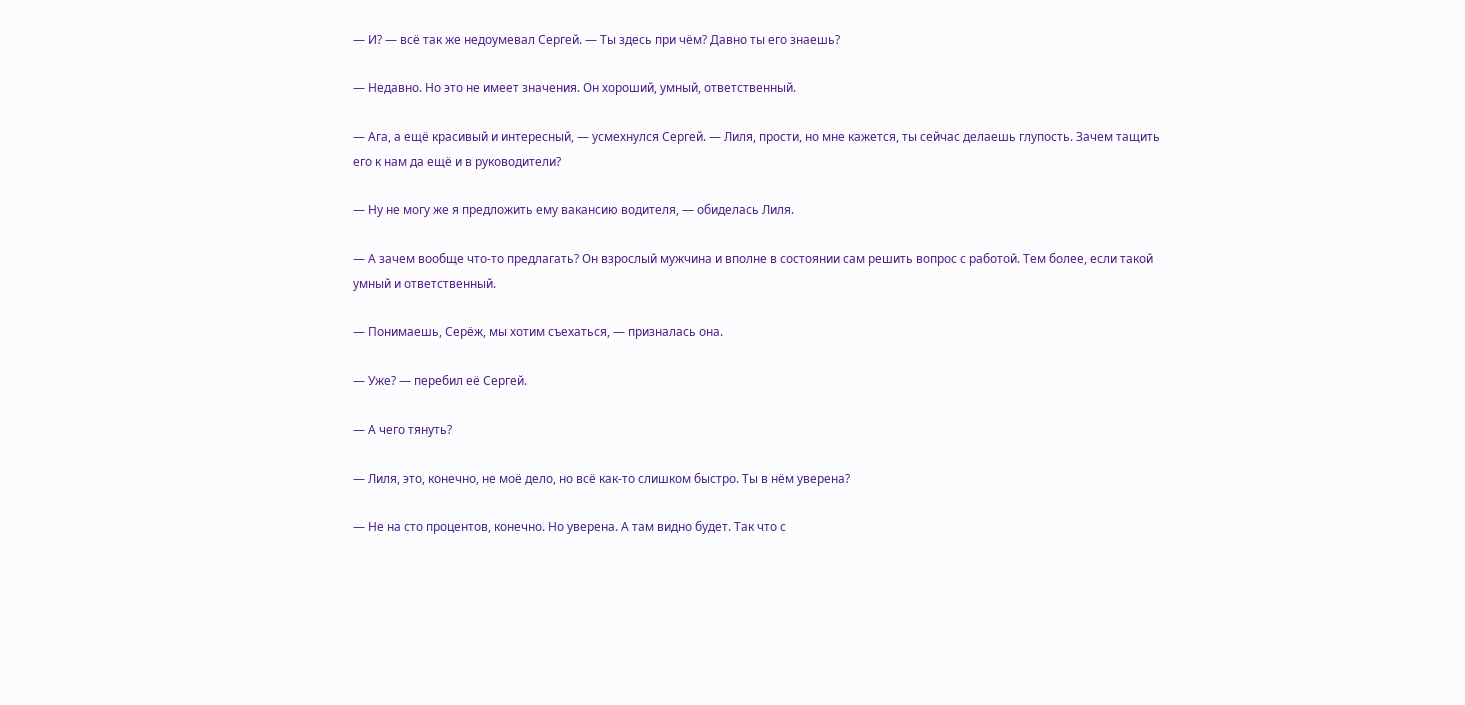— И? — всё так же недоумевал Сергей. — Ты здесь при чём? Давно ты его знаешь?

— Недавно. Но это не имеет значения. Он хороший, умный, ответственный.

— Ага, а ещё красивый и интересный, — усмехнулся Сергей. — Лиля, прости, но мне кажется, ты сейчас делаешь глупость. Зачем тащить его к нам да ещё и в руководители?

— Ну не могу же я предложить ему вакансию водителя, — обиделась Лиля.

— А зачем вообще что-то предлагать? Он взрослый мужчина и вполне в состоянии сам решить вопрос с работой. Тем более, если такой умный и ответственный.

— Понимаешь, Серёж, мы хотим съехаться, — призналась она.

— Уже? — перебил её Сергей.

— А чего тянуть?

— Лиля, это, конечно, не моё дело, но всё как-то слишком быстро. Ты в нём уверена?

— Не на сто процентов, конечно. Но уверена. А там видно будет. Так что с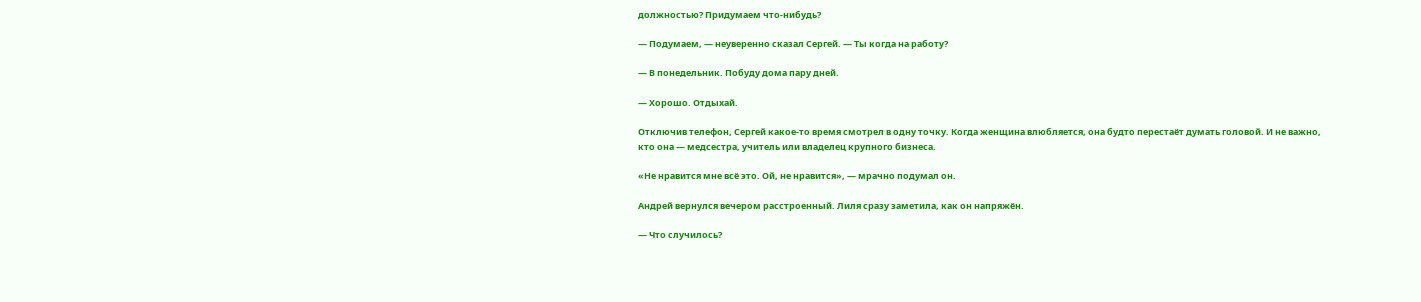должностью? Придумаем что-нибудь?

— Подумаем, — неуверенно сказал Сергей. — Ты когда на работу?

— В понедельник. Побуду дома пару дней.

— Хорошо. Отдыхай.

Отключив телефон, Сергей какое-то время смотрел в одну точку. Когда женщина влюбляется, она будто перестаёт думать головой. И не важно, кто она — медсестра, учитель или владелец крупного бизнеса.

«Не нравится мне всё это. Ой, не нравится», — мрачно подумал он.

Андрей вернулся вечером расстроенный. Лиля сразу заметила, как он напряжён.

— Что случилось?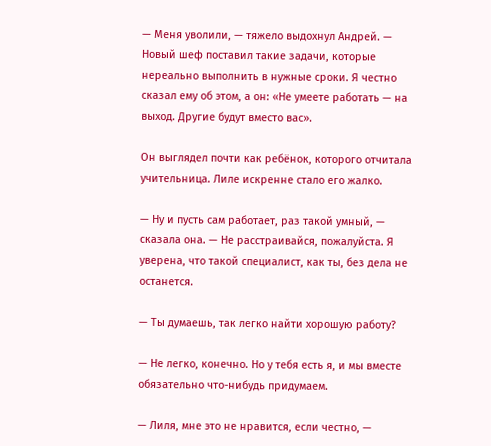— Меня уволили, — тяжело выдохнул Андрей. — Новый шеф поставил такие задачи, которые нереально выполнить в нужные сроки. Я честно сказал ему об этом, а он: «Не умеете работать — на выход. Другие будут вместо вас».

Он выглядел почти как ребёнок, которого отчитала учительница. Лиле искренне стало его жалко.

— Ну и пусть сам работает, раз такой умный, — сказала она. — Не расстраивайся, пожалуйста. Я уверена, что такой специалист, как ты, без дела не останется.

— Ты думаешь, так легко найти хорошую работу?

— Не легко, конечно. Но у тебя есть я, и мы вместе обязательно что-нибудь придумаем.

— Лиля, мне это не нравится, если честно, —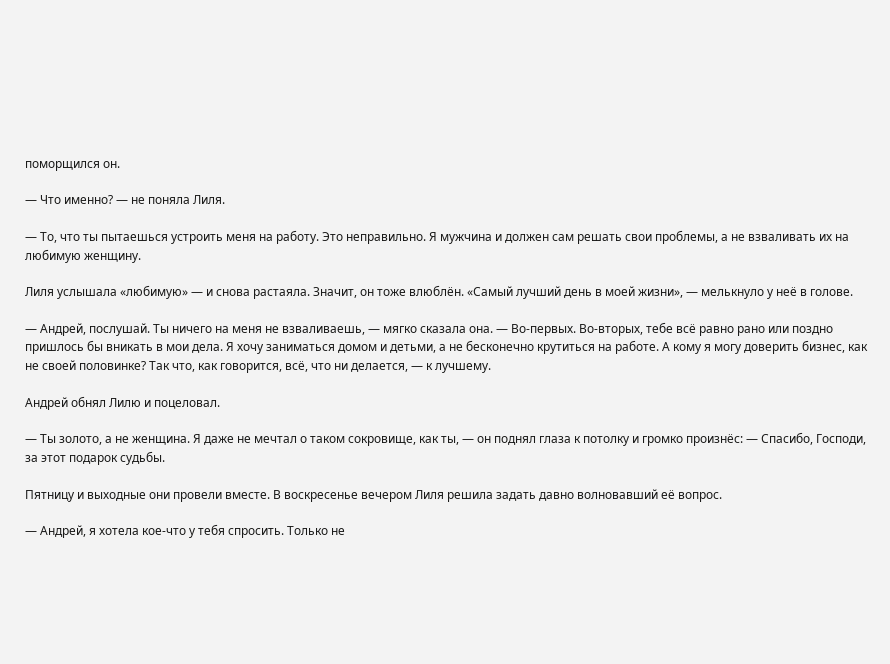поморщился он.

— Что именно? — не поняла Лиля.

— То, что ты пытаешься устроить меня на работу. Это неправильно. Я мужчина и должен сам решать свои проблемы, а не взваливать их на любимую женщину.

Лиля услышала «любимую» — и снова растаяла. Значит, он тоже влюблён. «Самый лучший день в моей жизни», — мелькнуло у неё в голове.

— Андрей, послушай. Ты ничего на меня не взваливаешь, — мягко сказала она. — Во‑первых. Во‑вторых, тебе всё равно рано или поздно пришлось бы вникать в мои дела. Я хочу заниматься домом и детьми, а не бесконечно крутиться на работе. А кому я могу доверить бизнес, как не своей половинке? Так что, как говорится, всё, что ни делается, — к лучшему.

Андрей обнял Лилю и поцеловал.

— Ты золото, а не женщина. Я даже не мечтал о таком сокровище, как ты, — он поднял глаза к потолку и громко произнёс: — Спасибо, Господи, за этот подарок судьбы.

Пятницу и выходные они провели вместе. В воскресенье вечером Лиля решила задать давно волновавший её вопрос.

— Андрей, я хотела кое-что у тебя спросить. Только не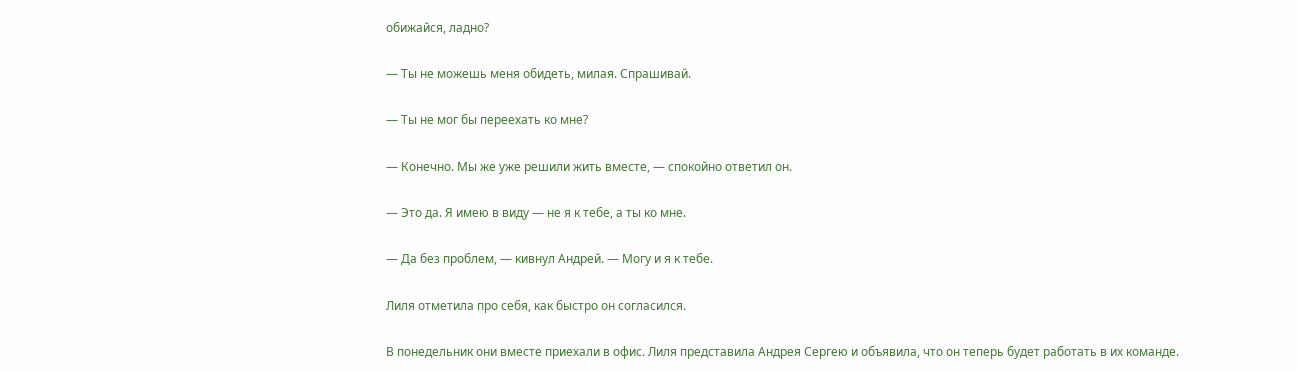обижайся, ладно?

— Ты не можешь меня обидеть, милая. Спрашивай.

— Ты не мог бы переехать ко мне?

— Конечно. Мы же уже решили жить вместе, — спокойно ответил он.

— Это да. Я имею в виду — не я к тебе, а ты ко мне.

— Да без проблем, — кивнул Андрей. — Могу и я к тебе.

Лиля отметила про себя, как быстро он согласился.

В понедельник они вместе приехали в офис. Лиля представила Андрея Сергею и объявила, что он теперь будет работать в их команде.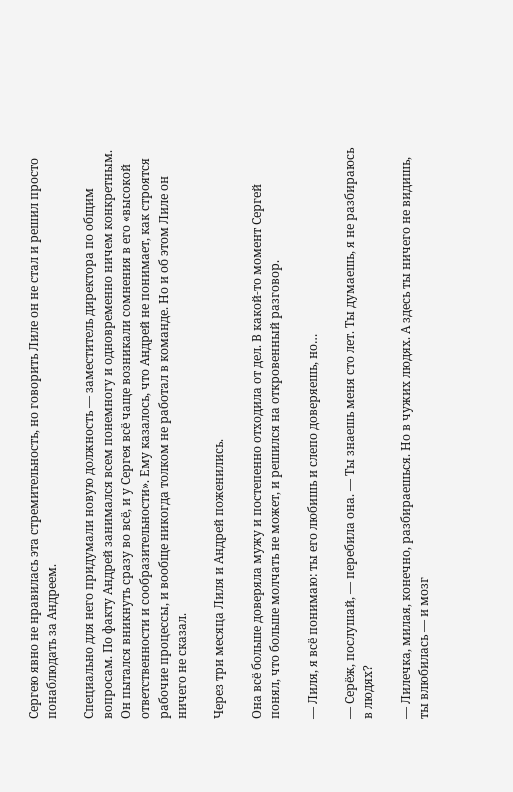Сергею явно не нравилась эта стремительность, но говорить Лиле он не стал и решил просто понаблюдать за Андреем.

Специально для него придумали новую должность — заместитель директора по общим вопросам. По факту Андрей занимался всем понемногу и одновременно ничем конкретным. Он пытался вникнуть сразу во всё, и у Сергея всё чаще возникали сомнения в его «высокой ответственности и сообразительности». Ему казалось, что Андрей не понимает, как строятся рабочие процессы, и вообще никогда толком не работал в команде. Но и об этом Лиле он ничего не сказал.

Через три месяца Лиля и Андрей поженились.

Она всё больше доверяла мужу и постепенно отходила от дел. В какой‑то момент Сергей понял, что больше молчать не может, и решился на откровенный разговор.

— Лиля, я всё понимаю: ты его любишь и слепо доверяешь, но…

— Серёж, послушай, — перебила она. — Ты знаешь меня сто лет. Ты думаешь, я не разбираюсь в людях?

— Лилечка, милая, конечно, разбираешься. Но в чужих людях. А здесь ты ничего не видишь, ты влюбилась — и мозг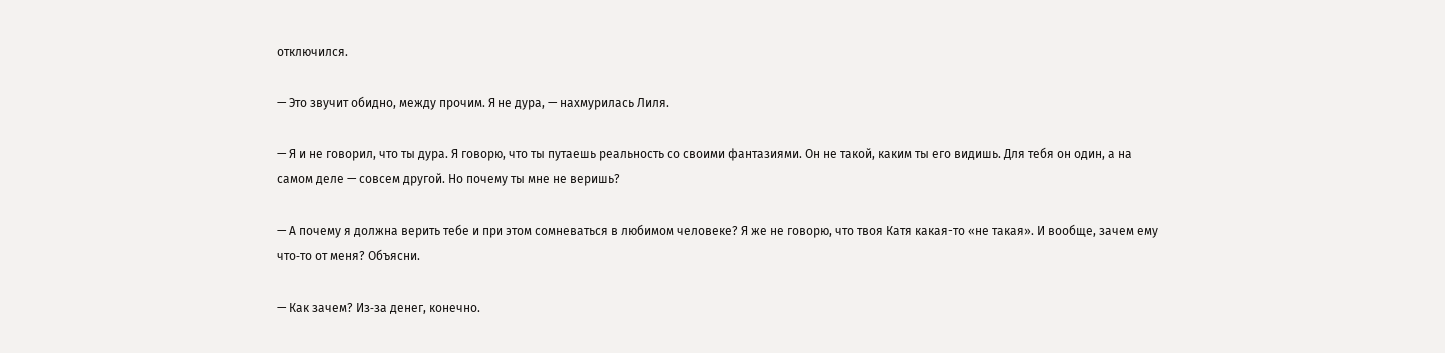отключился.

— Это звучит обидно, между прочим. Я не дура, — нахмурилась Лиля.

— Я и не говорил, что ты дура. Я говорю, что ты путаешь реальность со своими фантазиями. Он не такой, каким ты его видишь. Для тебя он один, а на самом деле — совсем другой. Но почему ты мне не веришь?

— А почему я должна верить тебе и при этом сомневаться в любимом человеке? Я же не говорю, что твоя Катя какая-то «не такая». И вообще, зачем ему что‑то от меня? Объясни.

— Как зачем? Из‑за денег, конечно.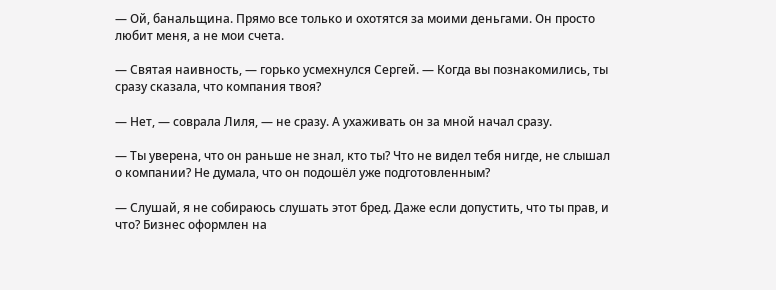— Ой, банальщина. Прямо все только и охотятся за моими деньгами. Он просто любит меня, а не мои счета.

— Святая наивность, — горько усмехнулся Сергей. — Когда вы познакомились, ты сразу сказала, что компания твоя?

— Нет, — соврала Лиля, — не сразу. А ухаживать он за мной начал сразу.

— Ты уверена, что он раньше не знал, кто ты? Что не видел тебя нигде, не слышал о компании? Не думала, что он подошёл уже подготовленным?

— Слушай, я не собираюсь слушать этот бред. Даже если допустить, что ты прав, и что? Бизнес оформлен на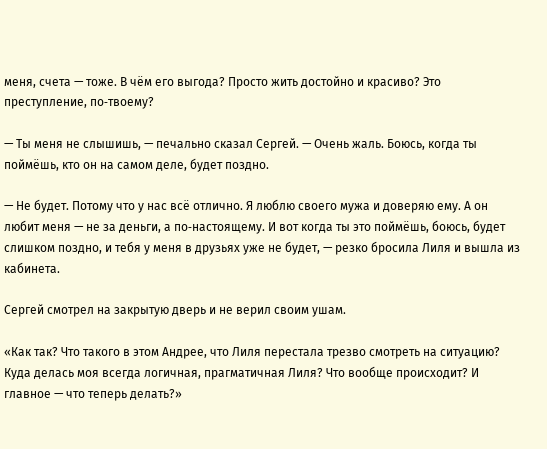меня, счета — тоже. В чём его выгода? Просто жить достойно и красиво? Это преступление, по‑твоему?

— Ты меня не слышишь, — печально сказал Сергей. — Очень жаль. Боюсь, когда ты поймёшь, кто он на самом деле, будет поздно.

— Не будет. Потому что у нас всё отлично. Я люблю своего мужа и доверяю ему. А он любит меня — не за деньги, а по‑настоящему. И вот когда ты это поймёшь, боюсь, будет слишком поздно, и тебя у меня в друзьях уже не будет, — резко бросила Лиля и вышла из кабинета.

Сергей смотрел на закрытую дверь и не верил своим ушам.

«Как так? Что такого в этом Андрее, что Лиля перестала трезво смотреть на ситуацию? Куда делась моя всегда логичная, прагматичная Лиля? Что вообще происходит? И главное — что теперь делать?»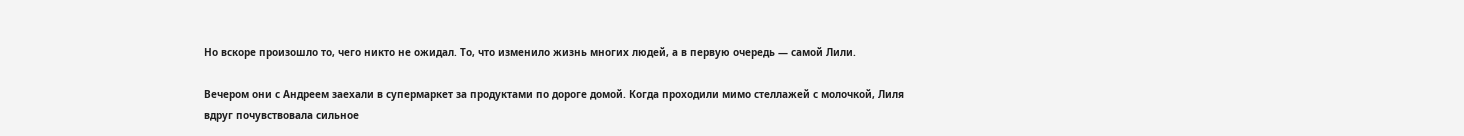Но вскоре произошло то, чего никто не ожидал. То, что изменило жизнь многих людей, а в первую очередь — самой Лили.

Вечером они с Андреем заехали в супермаркет за продуктами по дороге домой. Когда проходили мимо стеллажей с молочкой, Лиля вдруг почувствовала сильное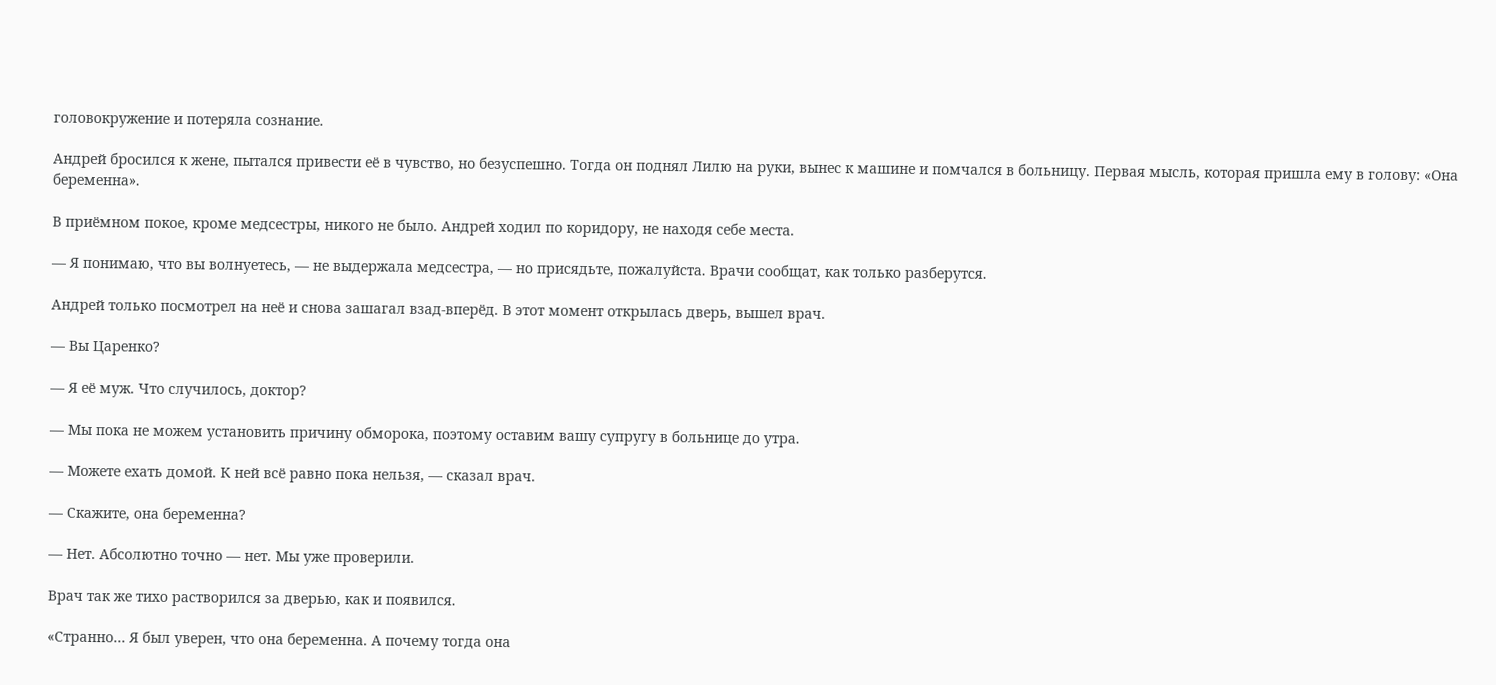головокружение и потеряла сознание.

Андрей бросился к жене, пытался привести её в чувство, но безуспешно. Тогда он поднял Лилю на руки, вынес к машине и помчался в больницу. Первая мысль, которая пришла ему в голову: «Она беременна».

В приёмном покое, кроме медсестры, никого не было. Андрей ходил по коридору, не находя себе места.

— Я понимаю, что вы волнуетесь, — не выдержала медсестра, — но присядьте, пожалуйста. Врачи сообщат, как только разберутся.

Андрей только посмотрел на неё и снова зашагал взад‑вперёд. В этот момент открылась дверь, вышел врач.

— Вы Царенко?

— Я её муж. Что случилось, доктор?

— Мы пока не можем установить причину обморока, поэтому оставим вашу супругу в больнице до утра.

— Можете ехать домой. К ней всё равно пока нельзя, — сказал врач.

— Скажите, она беременна?

— Нет. Абсолютно точно — нет. Мы уже проверили.

Врач так же тихо растворился за дверью, как и появился.

«Странно… Я был уверен, что она беременна. А почему тогда она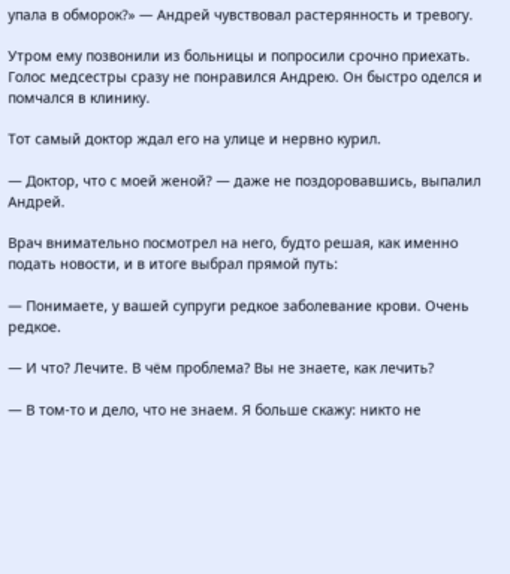упала в обморок?» — Андрей чувствовал растерянность и тревогу.

Утром ему позвонили из больницы и попросили срочно приехать. Голос медсестры сразу не понравился Андрею. Он быстро оделся и помчался в клинику.

Тот самый доктор ждал его на улице и нервно курил.

— Доктор, что с моей женой? — даже не поздоровавшись, выпалил Андрей.

Врач внимательно посмотрел на него, будто решая, как именно подать новости, и в итоге выбрал прямой путь:

— Понимаете, у вашей супруги редкое заболевание крови. Очень редкое.

— И что? Лечите. В чём проблема? Вы не знаете, как лечить?

— В том-то и дело, что не знаем. Я больше скажу: никто не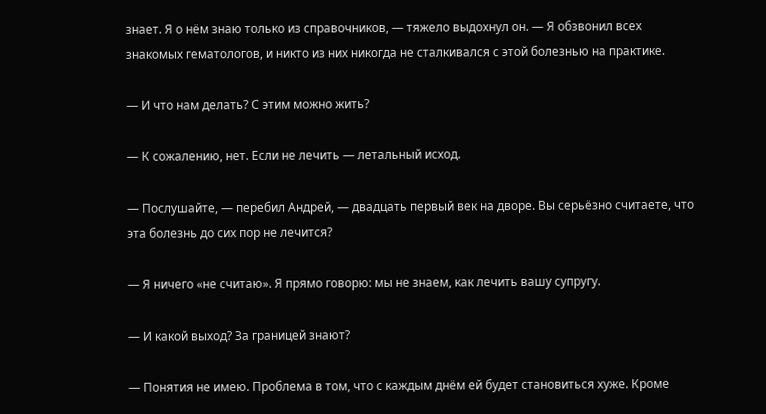знает. Я о нём знаю только из справочников, — тяжело выдохнул он. — Я обзвонил всех знакомых гематологов, и никто из них никогда не сталкивался с этой болезнью на практике.

— И что нам делать? С этим можно жить?

— К сожалению, нет. Если не лечить — летальный исход.

— Послушайте, — перебил Андрей, — двадцать первый век на дворе. Вы серьёзно считаете, что эта болезнь до сих пор не лечится?

— Я ничего «не считаю». Я прямо говорю: мы не знаем, как лечить вашу супругу.

— И какой выход? За границей знают?

— Понятия не имею. Проблема в том, что с каждым днём ей будет становиться хуже. Кроме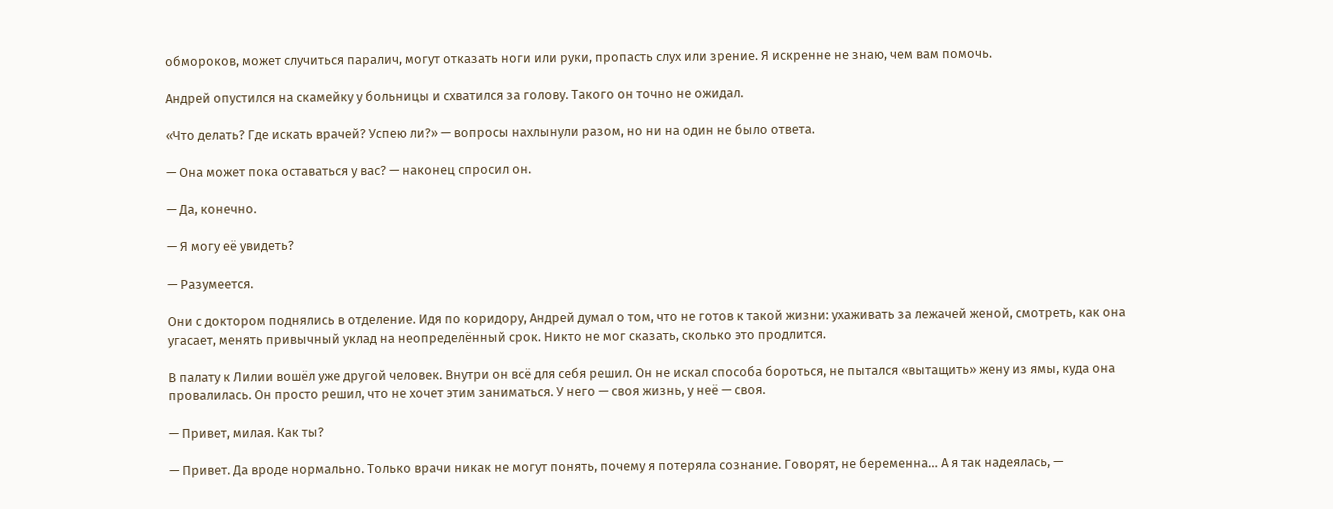обмороков, может случиться паралич, могут отказать ноги или руки, пропасть слух или зрение. Я искренне не знаю, чем вам помочь.

Андрей опустился на скамейку у больницы и схватился за голову. Такого он точно не ожидал.

«Что делать? Где искать врачей? Успею ли?» — вопросы нахлынули разом, но ни на один не было ответа.

— Она может пока оставаться у вас? — наконец спросил он.

— Да, конечно.

— Я могу её увидеть?

— Разумеется.

Они с доктором поднялись в отделение. Идя по коридору, Андрей думал о том, что не готов к такой жизни: ухаживать за лежачей женой, смотреть, как она угасает, менять привычный уклад на неопределённый срок. Никто не мог сказать, сколько это продлится.

В палату к Лилии вошёл уже другой человек. Внутри он всё для себя решил. Он не искал способа бороться, не пытался «вытащить» жену из ямы, куда она провалилась. Он просто решил, что не хочет этим заниматься. У него — своя жизнь, у неё — своя.

— Привет, милая. Как ты?

— Привет. Да вроде нормально. Только врачи никак не могут понять, почему я потеряла сознание. Говорят, не беременна… А я так надеялась, —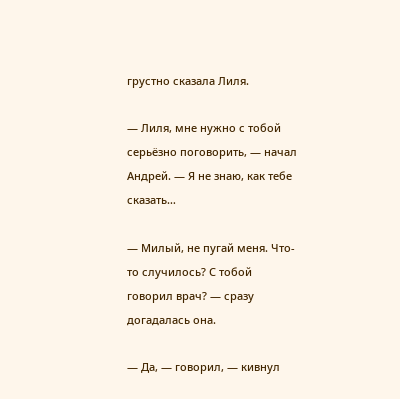грустно сказала Лиля.

— Лиля, мне нужно с тобой серьёзно поговорить, — начал Андрей. — Я не знаю, как тебе сказать…

— Милый, не пугай меня. Что-то случилось? С тобой говорил врач? — сразу догадалась она.

— Да, — говорил, — кивнул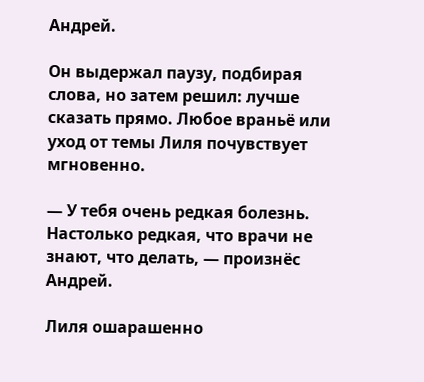Андрей.

Он выдержал паузу, подбирая слова, но затем решил: лучше сказать прямо. Любое враньё или уход от темы Лиля почувствует мгновенно.

— У тебя очень редкая болезнь. Настолько редкая, что врачи не знают, что делать, — произнёс Андрей.

Лиля ошарашенно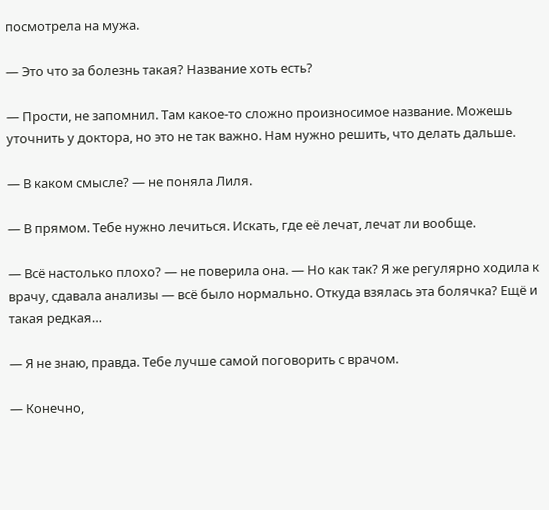посмотрела на мужа.

— Это что за болезнь такая? Название хоть есть?

— Прости, не запомнил. Там какое‑то сложно произносимое название. Можешь уточнить у доктора, но это не так важно. Нам нужно решить, что делать дальше.

— В каком смысле? — не поняла Лиля.

— В прямом. Тебе нужно лечиться. Искать, где её лечат, лечат ли вообще.

— Всё настолько плохо? — не поверила она. — Но как так? Я же регулярно ходила к врачу, сдавала анализы — всё было нормально. Откуда взялась эта болячка? Ещё и такая редкая…

— Я не знаю, правда. Тебе лучше самой поговорить с врачом.

— Конечно,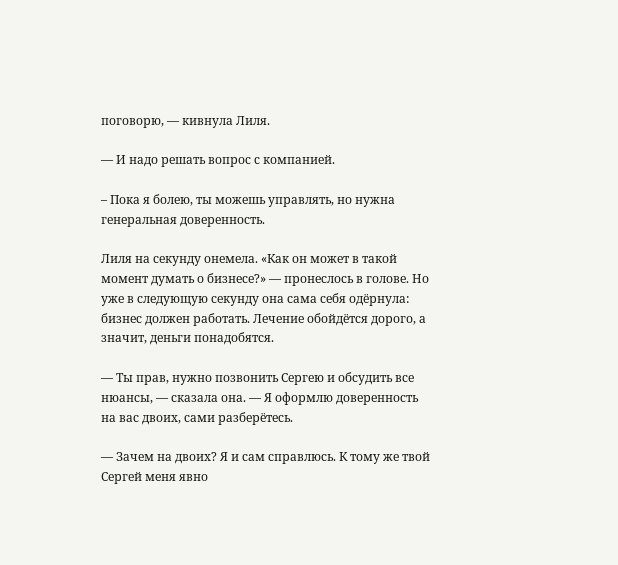поговорю, — кивнула Лиля.

— И надо решать вопрос с компанией.

– Пока я болею, ты можешь управлять, но нужна генеральная доверенность.

Лиля на секунду онемела. «Как он может в такой момент думать о бизнесе?» — пронеслось в голове. Но уже в следующую секунду она сама себя одёрнула: бизнес должен работать. Лечение обойдётся дорого, а значит, деньги понадобятся.

— Ты прав, нужно позвонить Сергею и обсудить все нюансы, — сказала она. — Я оформлю доверенность на вас двоих, сами разберётесь.

— Зачем на двоих? Я и сам справлюсь. К тому же твой Сергей меня явно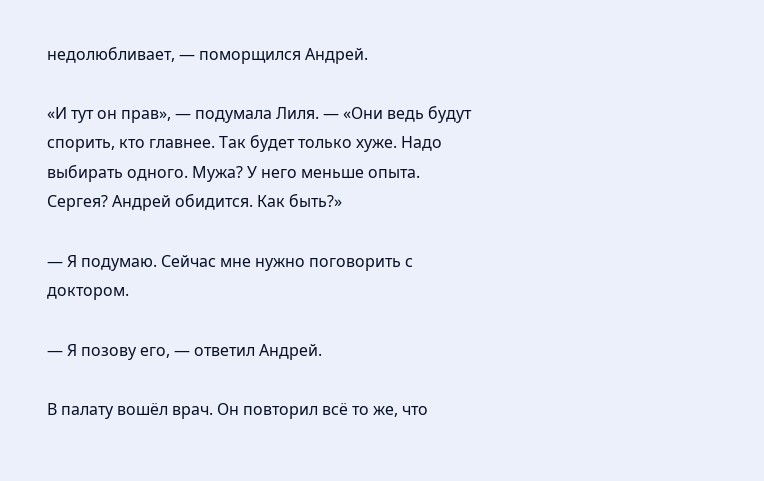недолюбливает, — поморщился Андрей.

«И тут он прав», — подумала Лиля. — «Они ведь будут спорить, кто главнее. Так будет только хуже. Надо выбирать одного. Мужа? У него меньше опыта. Сергея? Андрей обидится. Как быть?»

— Я подумаю. Сейчас мне нужно поговорить с доктором.

— Я позову его, — ответил Андрей.

В палату вошёл врач. Он повторил всё то же, что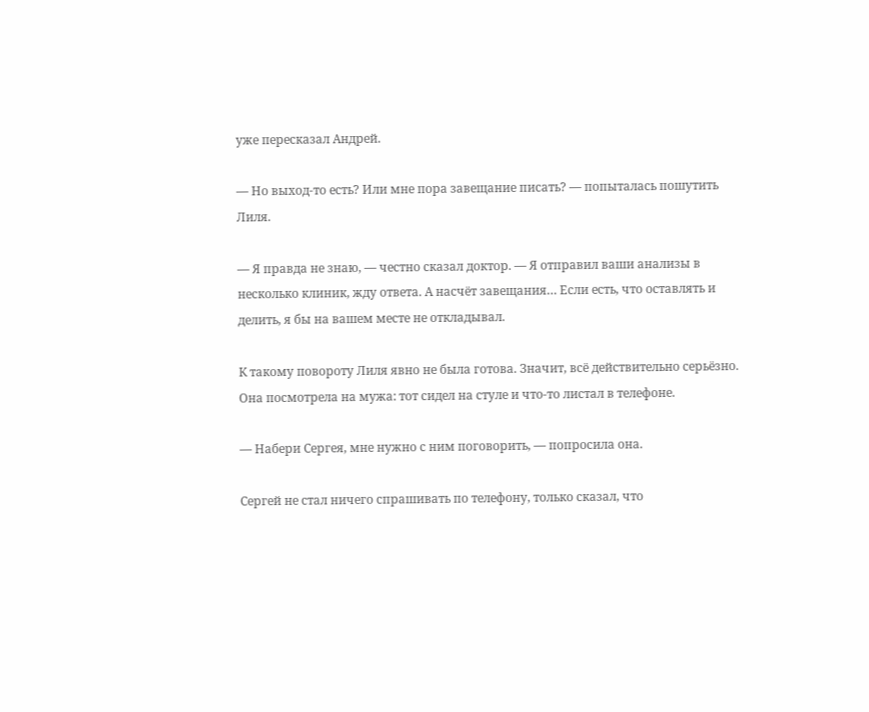уже пересказал Андрей.

— Но выход-то есть? Или мне пора завещание писать? — попыталась пошутить Лиля.

— Я правда не знаю, — честно сказал доктор. — Я отправил ваши анализы в несколько клиник, жду ответа. А насчёт завещания… Если есть, что оставлять и делить, я бы на вашем месте не откладывал.

К такому повороту Лиля явно не была готова. Значит, всё действительно серьёзно. Она посмотрела на мужа: тот сидел на стуле и что‑то листал в телефоне.

— Набери Сергея, мне нужно с ним поговорить, — попросила она.

Сергей не стал ничего спрашивать по телефону, только сказал, что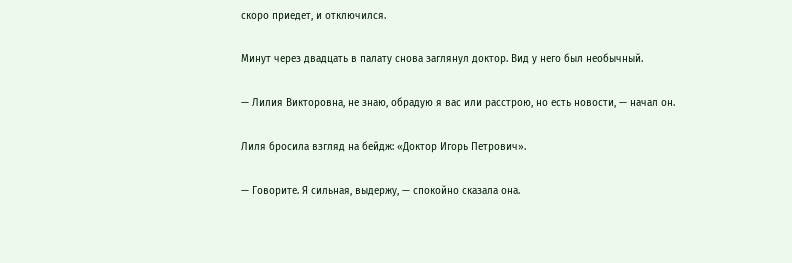скоро приедет, и отключился.

Минут через двадцать в палату снова заглянул доктор. Вид у него был необычный.

— Лилия Викторовна, не знаю, обрадую я вас или расстрою, но есть новости, — начал он.

Лиля бросила взгляд на бейдж: «Доктор Игорь Петрович».

— Говорите. Я сильная, выдержу, — спокойно сказала она.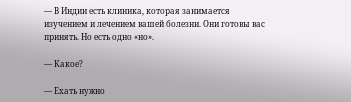— В Индии есть клиника, которая занимается изучением и лечением вашей болезни. Они готовы вас принять. Но есть одно «но».

— Какое?

— Ехать нужно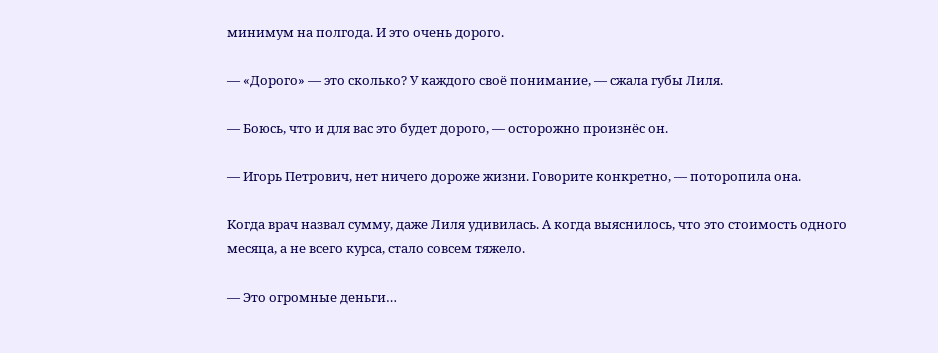минимум на полгода. И это очень дорого.

— «Дорого» — это сколько? У каждого своё понимание, — сжала губы Лиля.

— Боюсь, что и для вас это будет дорого, — осторожно произнёс он.

— Игорь Петрович, нет ничего дороже жизни. Говорите конкретно, — поторопила она.

Когда врач назвал сумму, даже Лиля удивилась. А когда выяснилось, что это стоимость одного месяца, а не всего курса, стало совсем тяжело.

— Это огромные деньги…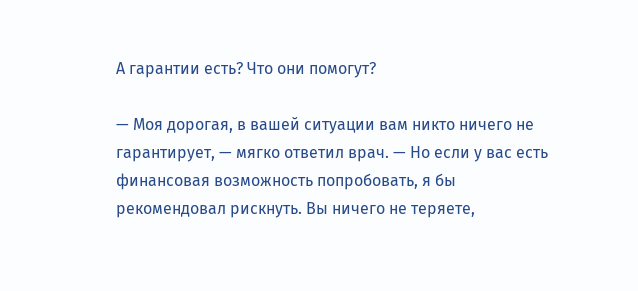А гарантии есть? Что они помогут?

— Моя дорогая, в вашей ситуации вам никто ничего не гарантирует, — мягко ответил врач. — Но если у вас есть финансовая возможность попробовать, я бы рекомендовал рискнуть. Вы ничего не теряете,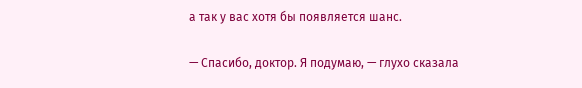а так у вас хотя бы появляется шанс.

— Спасибо, доктор. Я подумаю, — глухо сказала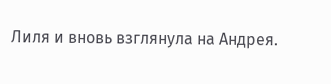Лиля и вновь взглянула на Андрея.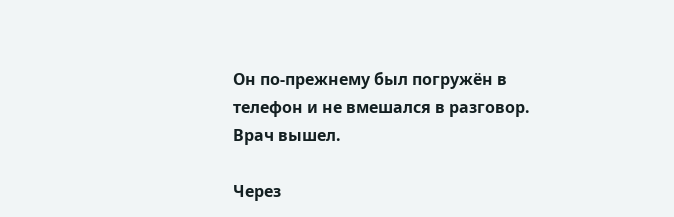Он по‑прежнему был погружён в телефон и не вмешался в разговор. Врач вышел.

Через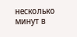несколько минут в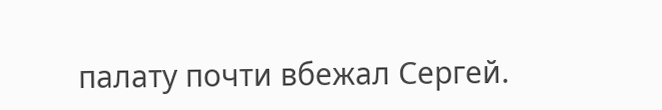палату почти вбежал Сергей.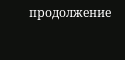продолжение